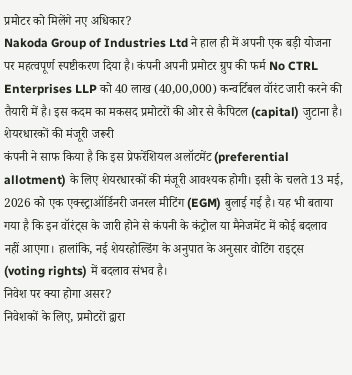प्रमोटर को मिलेंगे नए अधिकार?
Nakoda Group of Industries Ltd ने हाल ही में अपनी एक बड़ी योजना पर महत्वपूर्ण स्पष्टीकरण दिया है। कंपनी अपनी प्रमोटर ग्रुप की फर्म No CTRL Enterprises LLP को 40 लाख (40,00,000) कन्वर्टिबल वॉरंट जारी करने की तैयारी में है। इस कदम का मकसद प्रमोटरों की ओर से कैपिटल (capital) जुटाना है।
शेयरधारकों की मंजूरी जरूरी
कंपनी ने साफ किया है कि इस प्रेफरेंशियल अलॉटमेंट (preferential allotment) के लिए शेयरधारकों की मंजूरी आवश्यक होगी। इसी के चलते 13 मई, 2026 को एक एक्स्ट्राऑर्डिनरी जनरल मीटिंग (EGM) बुलाई गई है। यह भी बताया गया है कि इन वॉरंट्स के जारी होने से कंपनी के कंट्रोल या मैनेजमेंट में कोई बदलाव नहीं आएगा। हालांकि, नई शेयरहोल्डिंग के अनुपात के अनुसार वोटिंग राइट्स (voting rights) में बदलाव संभव है।
निवेश पर क्या होगा असर?
निवेशकों के लिए, प्रमोटरों द्वारा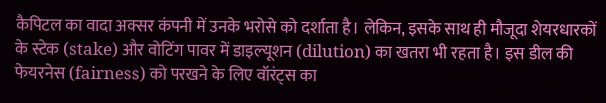कैपिटल का वादा अक्सर कंपनी में उनके भरोसे को दर्शाता है। लेकिन, इसके साथ ही मौजूदा शेयरधारकों के स्टेक (stake) और वोटिंग पावर में डाइल्यूशन (dilution) का खतरा भी रहता है। इस डील की फेयरनेस (fairness) को परखने के लिए वॉरंट्स का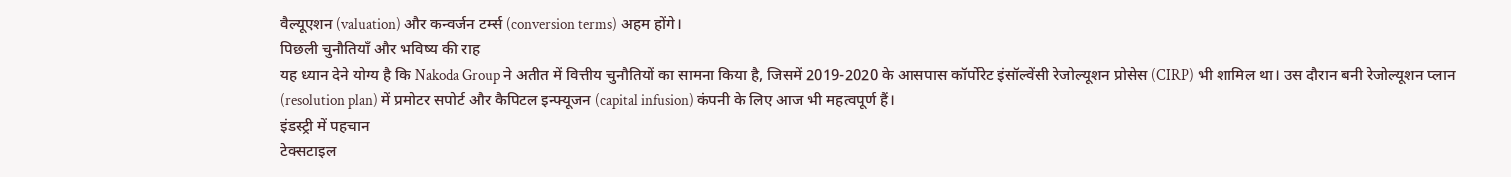वैल्यूएशन (valuation) और कन्वर्जन टर्म्स (conversion terms) अहम होंगे।
पिछली चुनौतियाँ और भविष्य की राह
यह ध्यान देने योग्य है कि Nakoda Group ने अतीत में वित्तीय चुनौतियों का सामना किया है, जिसमें 2019-2020 के आसपास कॉर्पोरेट इंसॉल्वेंसी रेजोल्यूशन प्रोसेस (CIRP) भी शामिल था। उस दौरान बनी रेजोल्यूशन प्लान (resolution plan) में प्रमोटर सपोर्ट और कैपिटल इन्फ्यूजन (capital infusion) कंपनी के लिए आज भी महत्वपूर्ण हैं।
इंडस्ट्री में पहचान
टेक्सटाइल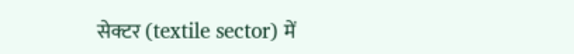सेक्टर (textile sector) में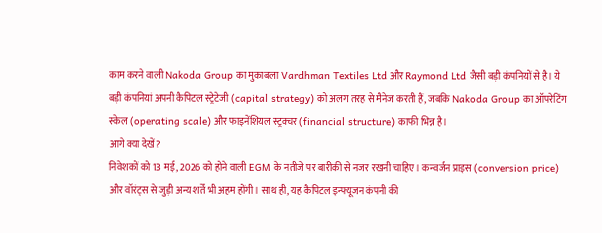काम करने वाली Nakoda Group का मुकाबला Vardhman Textiles Ltd और Raymond Ltd जैसी बड़ी कंपनियों से है। ये बड़ी कंपनियां अपनी कैपिटल स्ट्रेटेजी (capital strategy) को अलग तरह से मैनेज करती हैं, जबकि Nakoda Group का ऑपरेटिंग स्केल (operating scale) और फाइनेंशियल स्ट्रक्चर (financial structure) काफी भिन्न है।
आगे क्या देखें?
निवेशकों को 13 मई, 2026 को होने वाली EGM के नतीजे पर बारीकी से नजर रखनी चाहिए। कन्वर्जन प्राइस (conversion price) और वॉरंट्स से जुड़ी अन्य शर्तें भी अहम होंगी। साथ ही, यह कैपिटल इन्फ्यूजन कंपनी की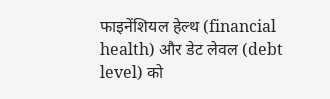फाइनेंशियल हेल्थ (financial health) और डेट लेवल (debt level) को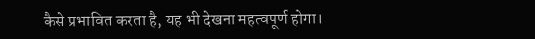कैसे प्रभावित करता है, यह भी देखना महत्वपूर्ण होगा।